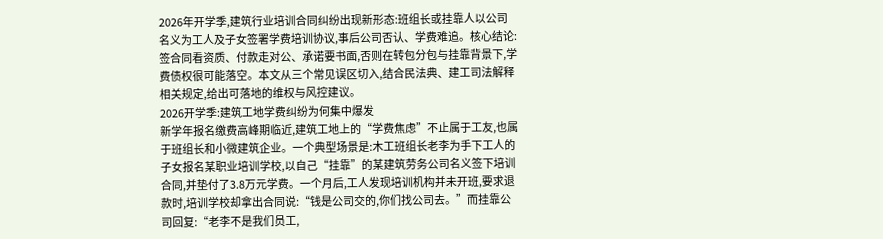2026年开学季,建筑行业培训合同纠纷出现新形态:班组长或挂靠人以公司名义为工人及子女签署学费培训协议,事后公司否认、学费难追。核心结论:签合同看资质、付款走对公、承诺要书面,否则在转包分包与挂靠背景下,学费债权很可能落空。本文从三个常见误区切入,结合民法典、建工司法解释相关规定,给出可落地的维权与风控建议。
2026开学季:建筑工地学费纠纷为何集中爆发
新学年报名缴费高峰期临近,建筑工地上的“学费焦虑”不止属于工友,也属于班组长和小微建筑企业。一个典型场景是:木工班组长老李为手下工人的子女报名某职业培训学校,以自己“挂靠”的某建筑劳务公司名义签下培训合同,并垫付了3.8万元学费。一个月后,工人发现培训机构并未开班,要求退款时,培训学校却拿出合同说:“钱是公司交的,你们找公司去。”而挂靠公司回复:“老李不是我们员工,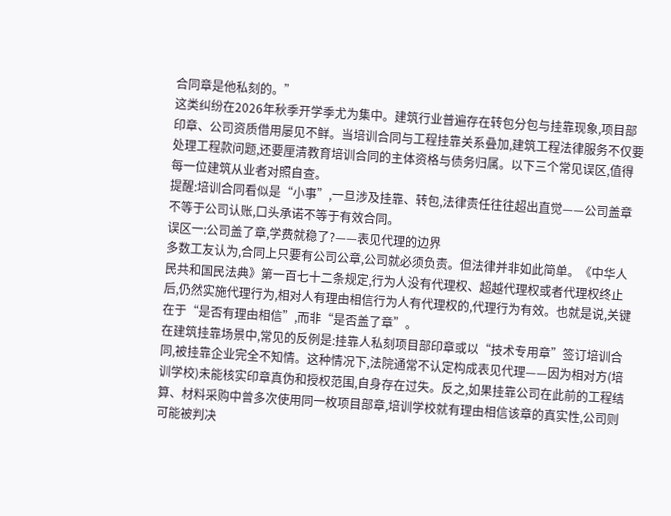合同章是他私刻的。”
这类纠纷在2026年秋季开学季尤为集中。建筑行业普遍存在转包分包与挂靠现象,项目部印章、公司资质借用屡见不鲜。当培训合同与工程挂靠关系叠加,建筑工程法律服务不仅要处理工程款问题,还要厘清教育培训合同的主体资格与债务归属。以下三个常见误区,值得每一位建筑从业者对照自查。
提醒:培训合同看似是“小事”,一旦涉及挂靠、转包,法律责任往往超出直觉——公司盖章不等于公司认账,口头承诺不等于有效合同。
误区一:公司盖了章,学费就稳了?——表见代理的边界
多数工友认为,合同上只要有公司公章,公司就必须负责。但法律并非如此简单。《中华人民共和国民法典》第一百七十二条规定,行为人没有代理权、超越代理权或者代理权终止后,仍然实施代理行为,相对人有理由相信行为人有代理权的,代理行为有效。也就是说,关键在于“是否有理由相信”,而非“是否盖了章”。
在建筑挂靠场景中,常见的反例是:挂靠人私刻项目部印章或以“技术专用章”签订培训合同,被挂靠企业完全不知情。这种情况下,法院通常不认定构成表见代理——因为相对方(培训学校)未能核实印章真伪和授权范围,自身存在过失。反之,如果挂靠公司在此前的工程结算、材料采购中曾多次使用同一枚项目部章,培训学校就有理由相信该章的真实性,公司则可能被判决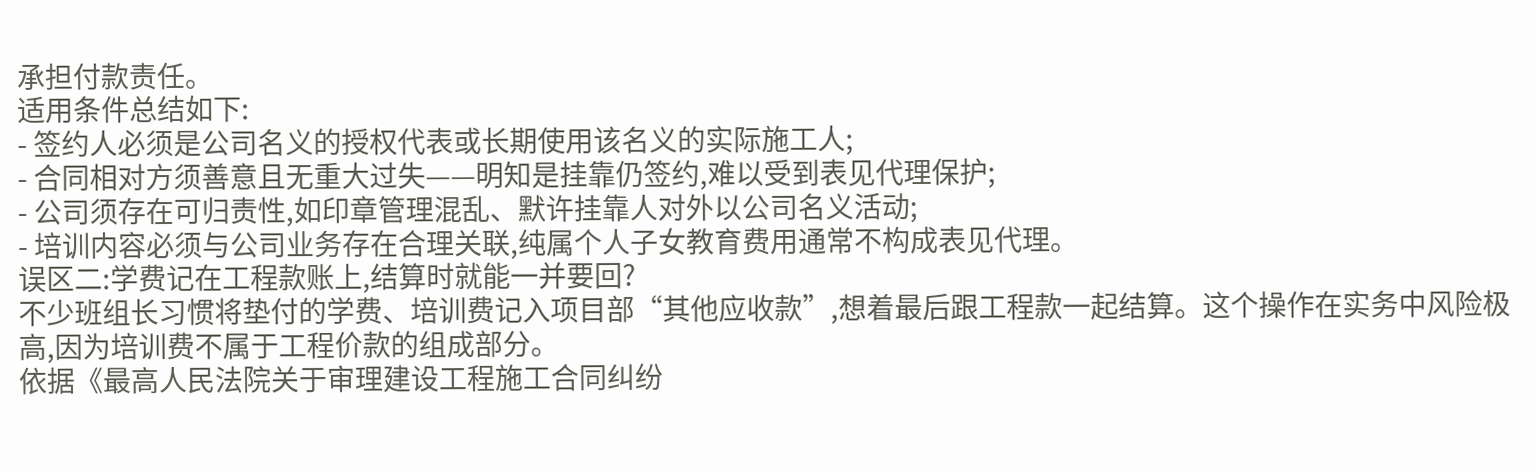承担付款责任。
适用条件总结如下:
- 签约人必须是公司名义的授权代表或长期使用该名义的实际施工人;
- 合同相对方须善意且无重大过失——明知是挂靠仍签约,难以受到表见代理保护;
- 公司须存在可归责性,如印章管理混乱、默许挂靠人对外以公司名义活动;
- 培训内容必须与公司业务存在合理关联,纯属个人子女教育费用通常不构成表见代理。
误区二:学费记在工程款账上,结算时就能一并要回?
不少班组长习惯将垫付的学费、培训费记入项目部“其他应收款”,想着最后跟工程款一起结算。这个操作在实务中风险极高,因为培训费不属于工程价款的组成部分。
依据《最高人民法院关于审理建设工程施工合同纠纷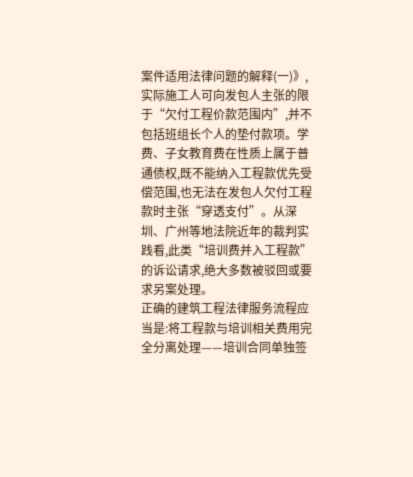案件适用法律问题的解释(一)》,实际施工人可向发包人主张的限于“欠付工程价款范围内”,并不包括班组长个人的垫付款项。学费、子女教育费在性质上属于普通债权,既不能纳入工程款优先受偿范围,也无法在发包人欠付工程款时主张“穿透支付”。从深圳、广州等地法院近年的裁判实践看,此类“培训费并入工程款”的诉讼请求,绝大多数被驳回或要求另案处理。
正确的建筑工程法律服务流程应当是:将工程款与培训相关费用完全分离处理——培训合同单独签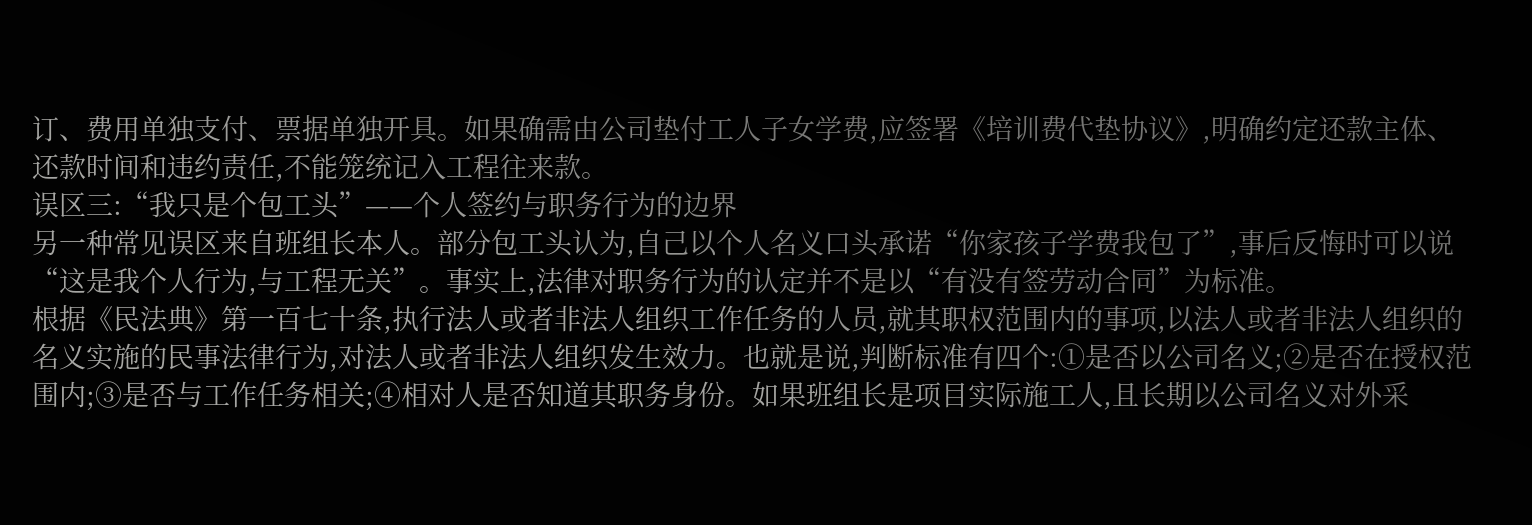订、费用单独支付、票据单独开具。如果确需由公司垫付工人子女学费,应签署《培训费代垫协议》,明确约定还款主体、还款时间和违约责任,不能笼统记入工程往来款。
误区三:“我只是个包工头”——个人签约与职务行为的边界
另一种常见误区来自班组长本人。部分包工头认为,自己以个人名义口头承诺“你家孩子学费我包了”,事后反悔时可以说“这是我个人行为,与工程无关”。事实上,法律对职务行为的认定并不是以“有没有签劳动合同”为标准。
根据《民法典》第一百七十条,执行法人或者非法人组织工作任务的人员,就其职权范围内的事项,以法人或者非法人组织的名义实施的民事法律行为,对法人或者非法人组织发生效力。也就是说,判断标准有四个:①是否以公司名义;②是否在授权范围内;③是否与工作任务相关;④相对人是否知道其职务身份。如果班组长是项目实际施工人,且长期以公司名义对外采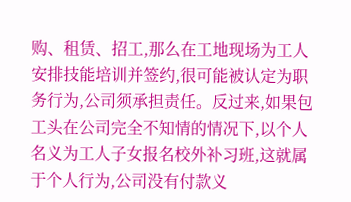购、租赁、招工,那么在工地现场为工人安排技能培训并签约,很可能被认定为职务行为,公司须承担责任。反过来,如果包工头在公司完全不知情的情况下,以个人名义为工人子女报名校外补习班,这就属于个人行为,公司没有付款义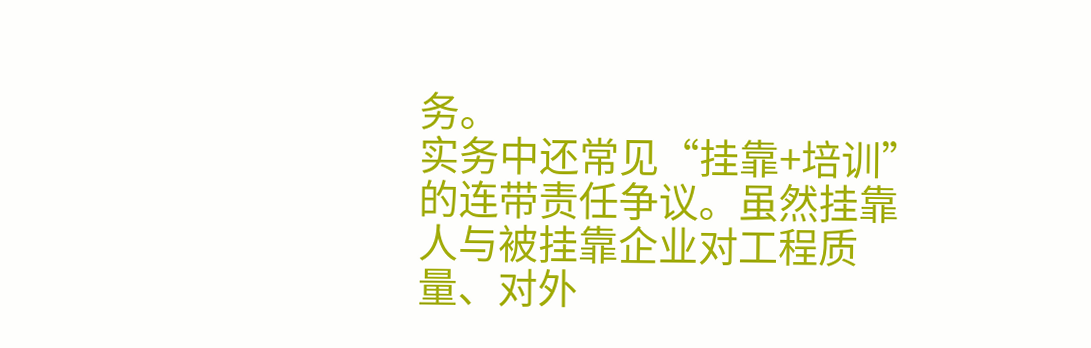务。
实务中还常见“挂靠+培训”的连带责任争议。虽然挂靠人与被挂靠企业对工程质量、对外